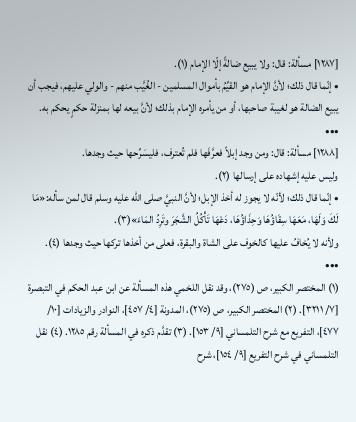[١٢٨٧] مسألة: قال: ولا يبيع ضالةً إلّا الإمام (١).
• إنّما قال ذلك؛ لأنَّ الإمام هو القيِّمُ بأموال المسلمين - الغُيَّب منهم - والولي عليهم، فيجب أن يبيع الضالة هو لغيبة صاحبها، أو من يأمره الإمام بذلك؛ لأنَّ بيعه لها بمنزلة حكمٍ يحكم به.
•••
[١٢٨٨] مسألة: قال: ومن وجد إبلاً فعرَّفَها فلم تُعترف، فليسَرِّحها حيث وجدها.
وليس عليه إشهاده على إرسالها (٢).
• إنّما قال ذلك؛ لأنّه لا يجوز له أخذ الإبل؛ لأنَّ النبيَّ صلى الله عليه وسلم قال لمن سأله:«مَا لَكَ وَلَهَا، مَعَهَا سِقَاؤُهَا وَحِذَاؤُهَا، دَعْهَا تَأْكُلُ الشَّجَرَ وتَرِدُ المَاءَ»(٣).
ولأنه لا يُخافُ عليها كالخوف على الشاة والبقرة، فعلى من أخذها تركها حيث وجدها (٤).
•••
(١) المختصر الكبير، ص (٢٧٥)، وقد نقل اللخمي هذه المسألة عن ابن عبد الحكم في التبصرة [٧/ ٣٢١١]. (٢) المختصر الكبير، ص (٢٧٥)، المدونة [٤/ ٤٥٧]، النوادر والزيادات [١٠/ ٤٧٧]، التفريع مع شرح التلمساني [٩/ ١٥٣]. (٣) تقدَّم ذكره في المسألة رقم ١٢٨٥. (٤) نقل التلمساني في شرح التفريع [٩/ ١٥٤]، شرح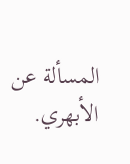المسألة عن الأبهري.